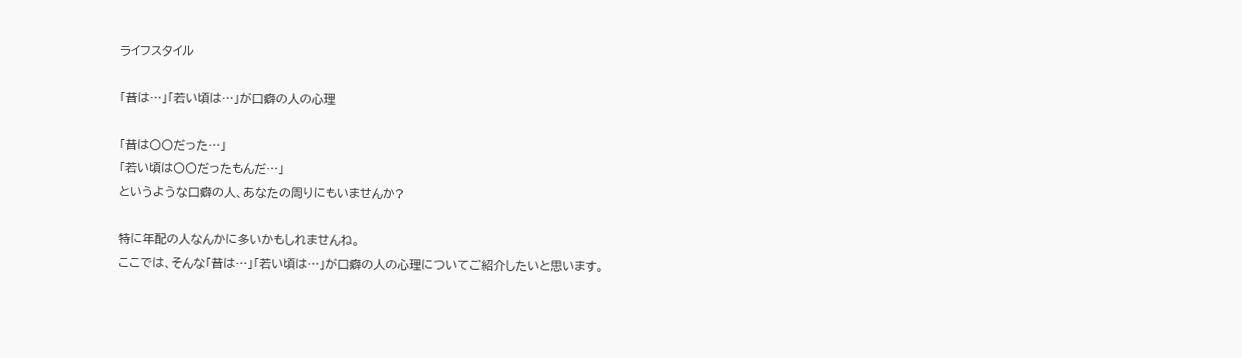ライフスタイル

「昔は…」「若い頃は…」が口癖の人の心理

「昔は〇〇だった…」
「若い頃は〇〇だったもんだ…」
というような口癖の人、あなたの周りにもいませんか?

特に年配の人なんかに多いかもしれませんね。
ここでは、そんな「昔は…」「若い頃は…」が口癖の人の心理についてご紹介したいと思います。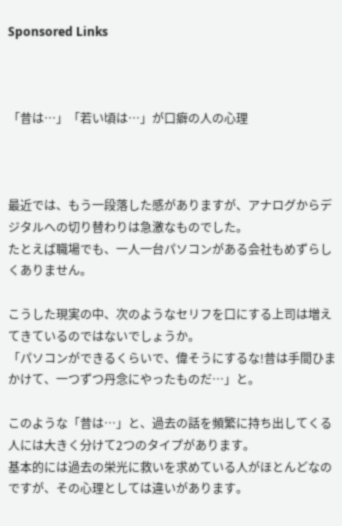Sponsored Links



「昔は…」「若い頃は…」が口癖の人の心理



最近では、もう一段落した感がありますが、アナログからデジタルへの切り替わりは急激なものでした。
たとえば職場でも、一人一台パソコンがある会社もめずらしくありません。

こうした現実の中、次のようなセリフを口にする上司は増えてきているのではないでしょうか。
「パソコンができるくらいで、偉そうにするな!昔は手間ひまかけて、一つずつ丹念にやったものだ…」と。

このような「昔は…」と、過去の話を頻繁に持ち出してくる人には大きく分けて2つのタイプがあります。
基本的には過去の栄光に救いを求めている人がほとんどなのですが、その心理としては違いがあります。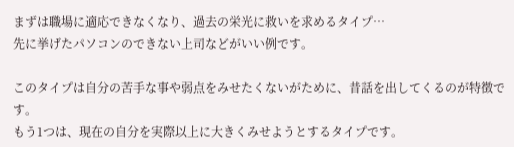まずは職場に適応できなくなり、過去の栄光に救いを求めるタイプ…
先に挙げたパソコンのできない上司などがいい例です。

このタイプは自分の苦手な事や弱点をみせたくないがために、昔話を出してくるのが特徴です。
もう1つは、現在の自分を実際以上に大きくみせようとするタイプです。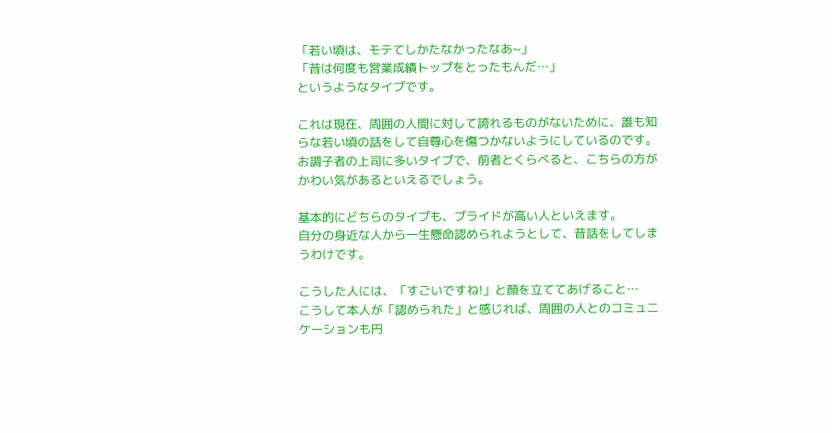「若い頃は、モテてしかたなかったなあ~」
「昔は何度も営業成績トップをとったもんだ…」
というようなタイプです。

これは現在、周囲の人間に対して誇れるものがないために、誰も知らな若い頃の話をして自尊心を傷つかないようにしているのです。
お調子者の上司に多いタイプで、前者とくらべると、こちらの方がかわい気があるといえるでしょう。

基本的にどちらのタイプも、プライドが高い人といえます。
自分の身近な人から一生懸命認められようとして、昔話をしてしまうわけです。

こうした人には、「すごいですね!」と顔を立ててあげること…
こうして本人が「認められた」と感じれば、周囲の人とのコミュニケーションも円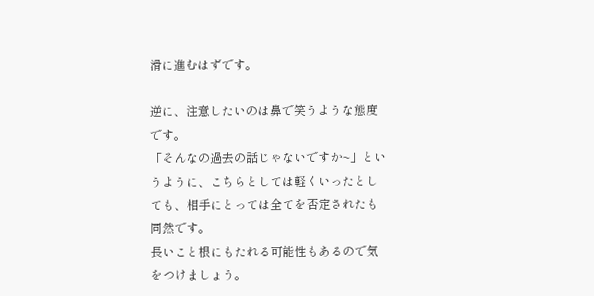滑に進むはずです。

逆に、注意したいのは鼻で笑うような態度です。
「そんなの過去の話じゃないですか~」というように、こちらとしては軽くいったとしても、相手にとっては全てを否定されたも同然です。
長いこと根にもたれる可能性もあるので気をつけましょう。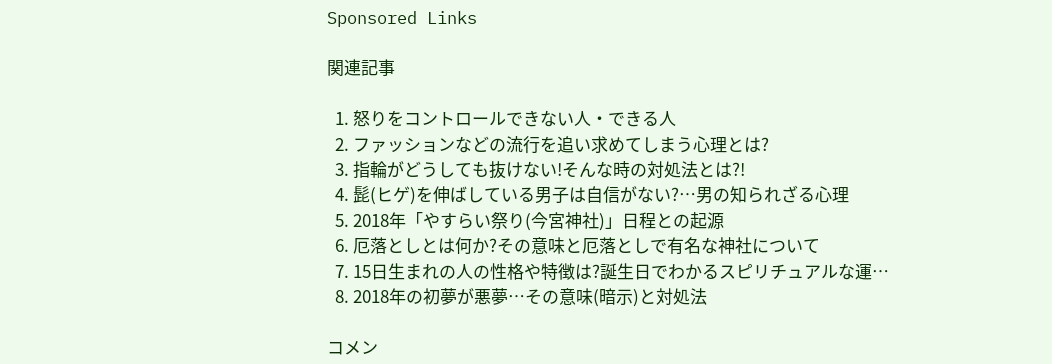Sponsored Links

関連記事

  1. 怒りをコントロールできない人・できる人
  2. ファッションなどの流行を追い求めてしまう心理とは?
  3. 指輪がどうしても抜けない!そんな時の対処法とは?!
  4. 髭(ヒゲ)を伸ばしている男子は自信がない?…男の知られざる心理
  5. 2018年「やすらい祭り(今宮神社)」日程との起源
  6. 厄落としとは何か?その意味と厄落としで有名な神社について
  7. 15日生まれの人の性格や特徴は?誕生日でわかるスピリチュアルな運…
  8. 2018年の初夢が悪夢…その意味(暗示)と対処法

コメン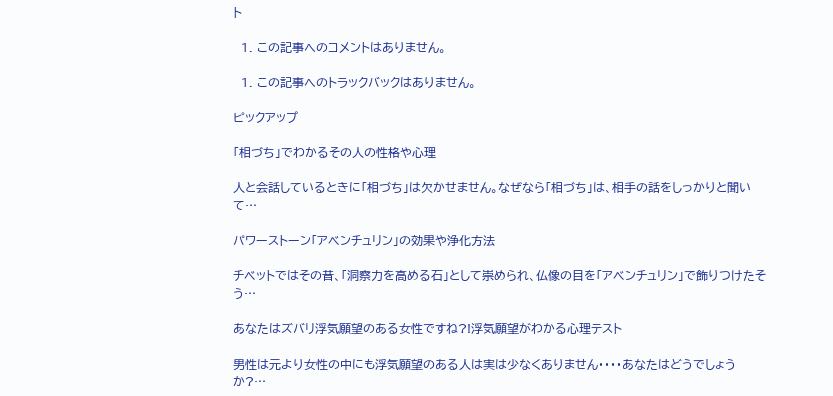ト

  1. この記事へのコメントはありません。

  1. この記事へのトラックバックはありません。

ピックアップ

「相づち」でわかるその人の性格や心理

人と会話しているときに「相づち」は欠かせません。なぜなら「相づち」は、相手の話をしっかりと聞いて…

パワーストーン「アベンチュリン」の効果や浄化方法

チベットではその昔、「洞察力を高める石」として崇められ、仏像の目を「アベンチュリン」で飾りつけたそう…

あなたはズバリ浮気願望のある女性ですね?!浮気願望がわかる心理テスト

男性は元より女性の中にも浮気願望のある人は実は少なくありません・・・・あなたはどうでしょうか?…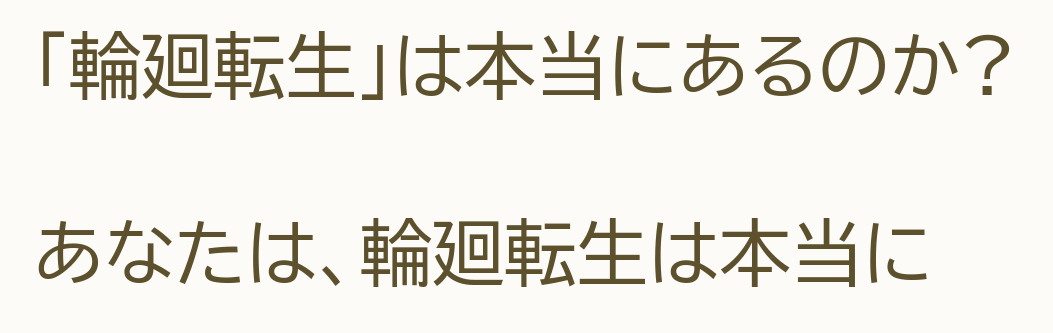「輪廻転生」は本当にあるのか?

あなたは、輪廻転生は本当に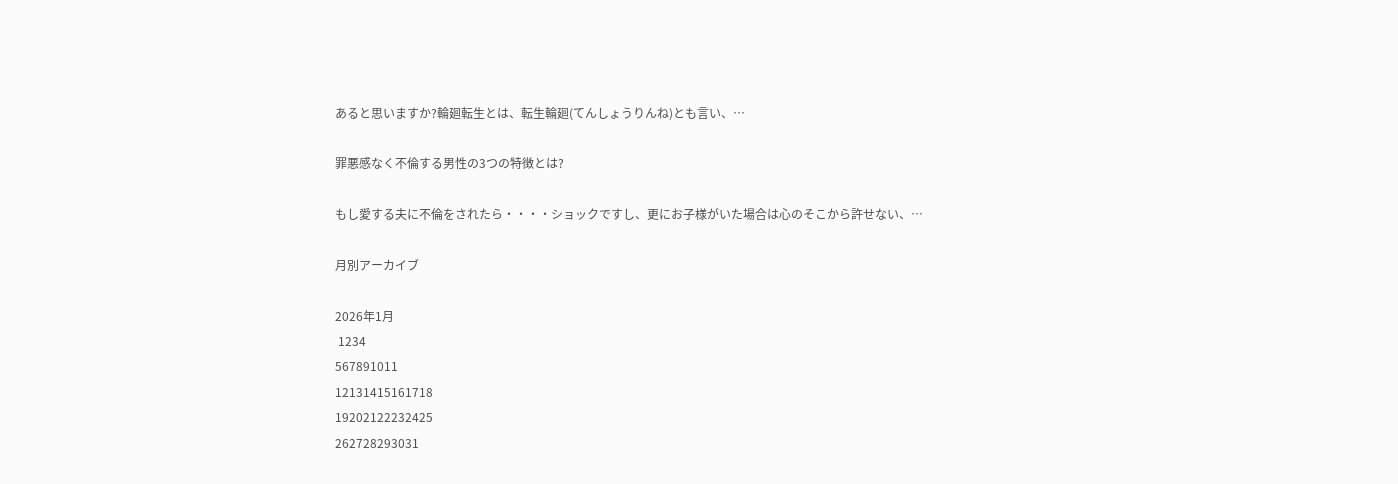あると思いますか?輪廻転生とは、転生輪廻(てんしょうりんね)とも言い、…

罪悪感なく不倫する男性の3つの特徴とは?

もし愛する夫に不倫をされたら・・・・ショックですし、更にお子様がいた場合は心のそこから許せない、…

月別アーカイブ

2026年1月
 1234
567891011
12131415161718
19202122232425
262728293031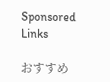Sponsored Links

おすすめ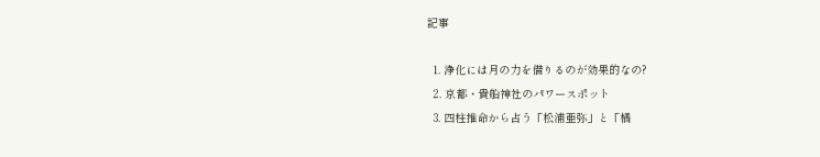記事

  1. 浄化には月の力を借りるのが効果的なの?
  2. 京都・貴船神社のパワースポット
  3. 四柱推命から占う「松浦亜弥」と「橘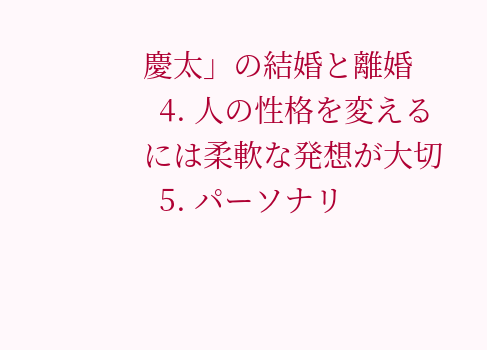慶太」の結婚と離婚
  4. 人の性格を変えるには柔軟な発想が大切
  5. パーソナリ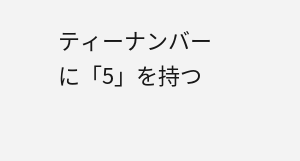ティーナンバーに「5」を持つ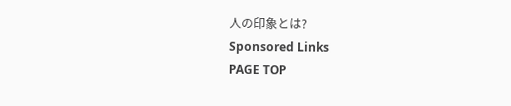人の印象とは?
Sponsored Links
PAGE TOP